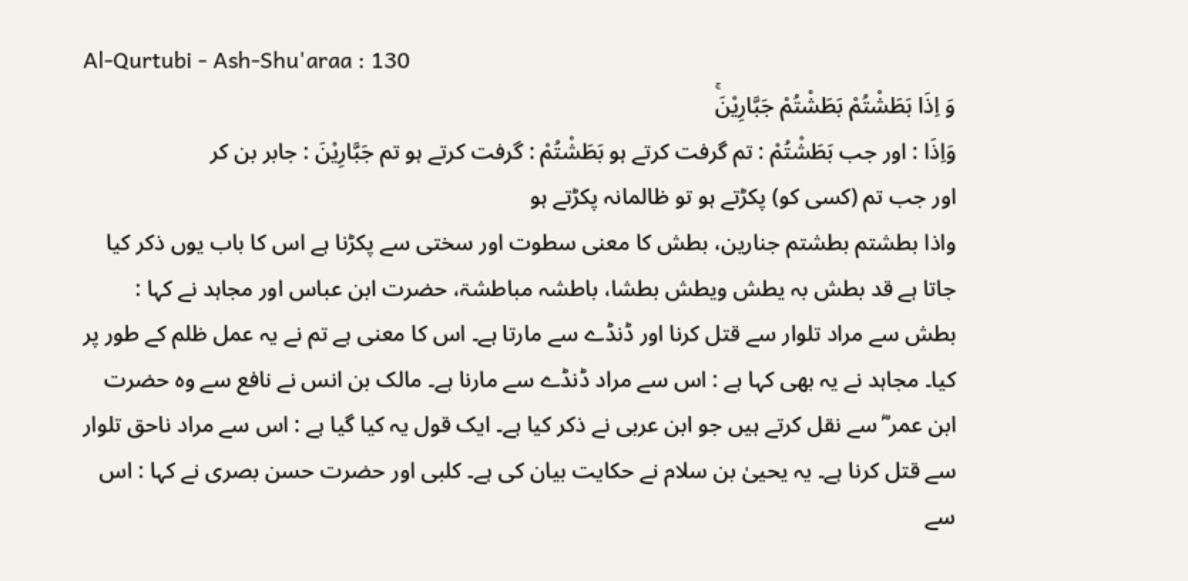Al-Qurtubi - Ash-Shu'araa : 130
وَ اِذَا بَطَشْتُمْ بَطَشْتُمْ جَبَّارِیْنَۚ
وَاِذَا : اور جب بَطَشْتُمْ : تم گرفت کرتے ہو بَطَشْتُمْ : گرفت کرتے ہو تم جَبَّارِيْنَ : جابر بن کر
اور جب تم (کسی کو) پکڑتے ہو تو ظالمانہ پکڑتے ہو
واذا بطشتم بطشتم جنارین، بطش کا معنی سطوت اور سختی سے پکڑنا ہے اس کا باب یوں ذکر کیا جاتا ہے قد بطش بہ یطش ویطش بطشا، باطشہ مباطشۃ، حضرت ابن عباس اور مجاہد نے کہا : بطش سے مراد تلوار سے قتل کرنا اور ڈنڈے سے مارتا ہے۔ اس کا معنی ہے تم نے یہ عمل ظلم کے طور پر کیا۔ مجاہد نے یہ بھی کہا ہے : اس سے مراد ڈنڈے سے مارنا ہے۔ مالک بن انس نے نافع سے وہ حضرت ابن عمر ؓ سے نقل کرتے ہیں جو ابن عربی نے ذکر کیا ہے۔ ایک قول یہ کیا گیا ہے : اس سے مراد ناحق تلوار سے قتل کرنا ہے۔ یہ یحییٰ بن سلام نے حکایت بیان کی ہے۔ کلبی اور حضرت حسن بصری نے کہا : اس سے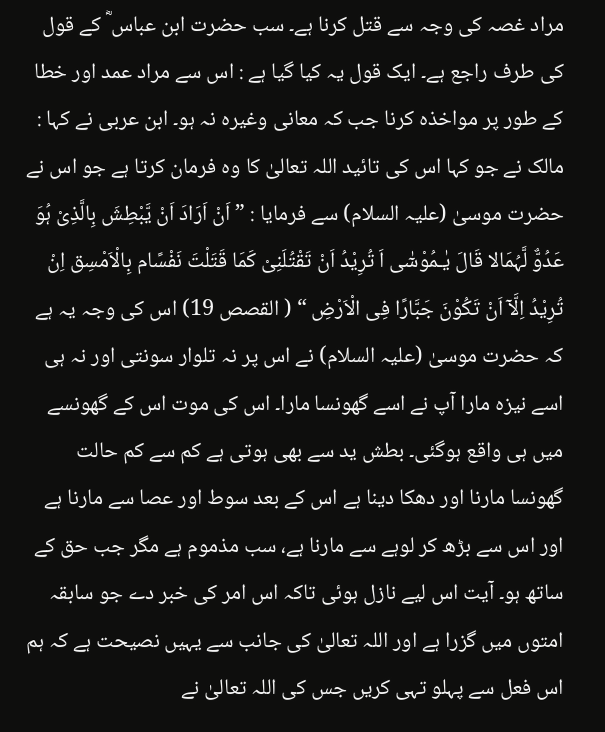مراد غصہ کی وجہ سے قتل کرنا ہے۔ سب حضرت ابن عباس ؓ کے قول کی طرف راجع ہے۔ ایک قول یہ کیا گیا ہے : اس سے مراد عمد اور خطا کے طور پر مواخذہ کرنا جب کہ معانی وغیرہ نہ ہو۔ ابن عربی نے کہا : مالک نے جو کہا اس کی تائید اللہ تعالیٰ کا وہ فرمان کرتا ہے جو اس نے حضرت موسیٰ (علیہ السلام) سے فرمایا : ” اَنْ اَرَادَ اَنْ یَّبْطِشَ بِالَّذِیْ ہُوَ عَدُوٌّ لَّہُمَالا قَالَ یٰـمُوْسٰٓی اَ تُرِیْدُ اَنْ تَقْتُلَنِیْ کَمَا قَتَلْتَ نَفْسًام بِالْاَمْسِق اِنْ تُرِیْدُ اِلَّآ اَنْ تَکُوْنَ جَبَّارًا فِی الْاَرْضِ “ ( القصص 19) اس کی وجہ یہ ہے کہ حضرت موسیٰ (علیہ السلام) نے اس پر نہ تلوار سونتی اور نہ ہی اسے نیزہ مارا آپ نے اسے گھونسا مارا۔ اس کی موت اس کے گھونسے میں ہی واقع ہوگئی۔ بطش ید سے بھی ہوتی ہے کم سے کم حالت گھونسا مارنا اور دھکا دینا ہے اس کے بعد سوط اور عصا سے مارنا ہے اور اس سے بڑھ کر لوہے سے مارنا ہے، سب مذموم ہے مگر جب حق کے ساتھ ہو۔ آیت اس لیے نازل ہوئی تاکہ اس امر کی خبر دے جو سابقہ امتوں میں گزرا ہے اور اللہ تعالیٰ کی جانب سے یہیں نصیحت ہے کہ ہم اس فعل سے پہلو تہی کریں جس کی اللہ تعالیٰ نے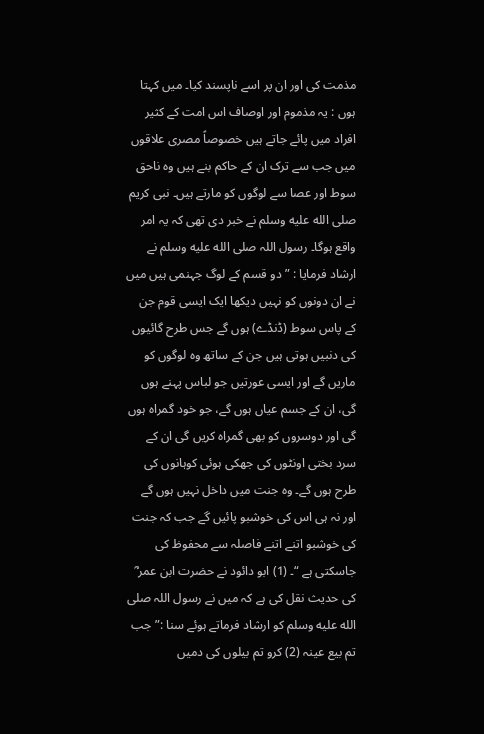مذمت کی اور ان پر اسے ناپسند کیا۔ میں کہتا ہوں : یہ مذموم اور اوصاف اس امت کے کثیر افراد میں پائے جاتے ہیں خصوصاً مصری علاقوں میں جب سے ترک ان کے حاکم بنے ہیں وہ ناحق سوط اور عصا سے لوگوں کو مارتے ہیں۔ نبی کریم صلى الله عليه وسلم نے خبر دی تھی کہ یہ امر واقع ہوگا۔ رسول اللہ صلى الله عليه وسلم نے ارشاد فرمایا : ” دو قسم کے لوگ جہنمی ہیں میں نے ان دونوں کو نہیں دیکھا ایک ایسی قوم جن کے پاس سوط (ڈنڈے) ہوں گے جس طرح گائیوں کی دنبیں ہوتی ہیں جن کے ساتھ وہ لوگوں کو ماریں گے اور ایسی عورتیں جو لباس پہنے ہوں گی، ان کے جسم عیاں ہوں گے، جو خود گمراہ ہوں گی اور دوسروں کو بھی گمراہ کریں گی ان کے سرد بختی اونٹوں کی جھکی ہوئی کوہانوں کی طرح ہوں گے۔ وہ جنت میں داخل نہیں ہوں گے اور نہ ہی اس کی خوشبو پائیں گے جب کہ جنت کی خوشبو اتنے اتنے فاصلہ سے محفوظ کی جاسکتی ہے “۔ (1) ابو دائود نے حضرت ابن عمر ؓ کی حدیث نقل کی ہے کہ میں نے رسول اللہ صلى الله عليه وسلم کو ارشاد فرماتے ہوئے سنا :” جب تم بیع عینہ (2) کرو تم بیلوں کی دمیں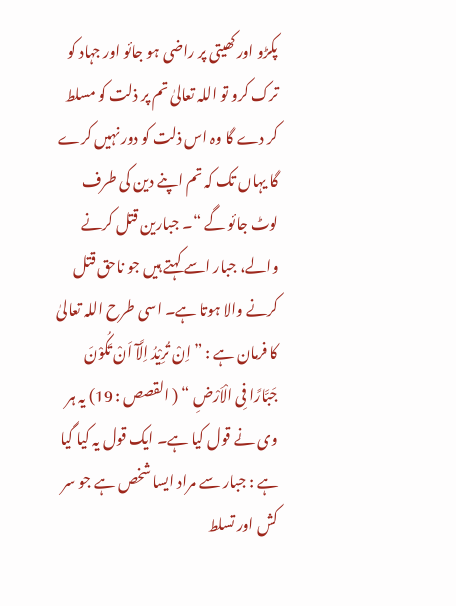پکڑو اور کھیتی پر راضی ہو جائو اور جہاد کو ترک کرو تو اللہ تعالیٰ تم پر ذلت کو مسلط کر دے گا وہ اس ذلت کو دور نہیں کرے گا یہاں تک کہ تم اپنے دین کی طرف لوٹ جائو گے “۔ جبارین قتل کرنے والے، جبار اسے کہتے ہیں جو ناحق قتل کرنے والا ہوتا ہے۔ اسی طرح اللہ تعالیٰ کا فرمان ہے : ” اِنْ تُرِیْدُ اِلَّآ اَنْ تَکُوْنَ جَبَّارًا فِی الْاَرْضِ “ ( القصص : 19) یہ ہر وی نے قول کیا ہے۔ ایک قول یہ کیا گیا ہے : جبار سے مراد ایسا شخص ہے جو سر کش اور تسلط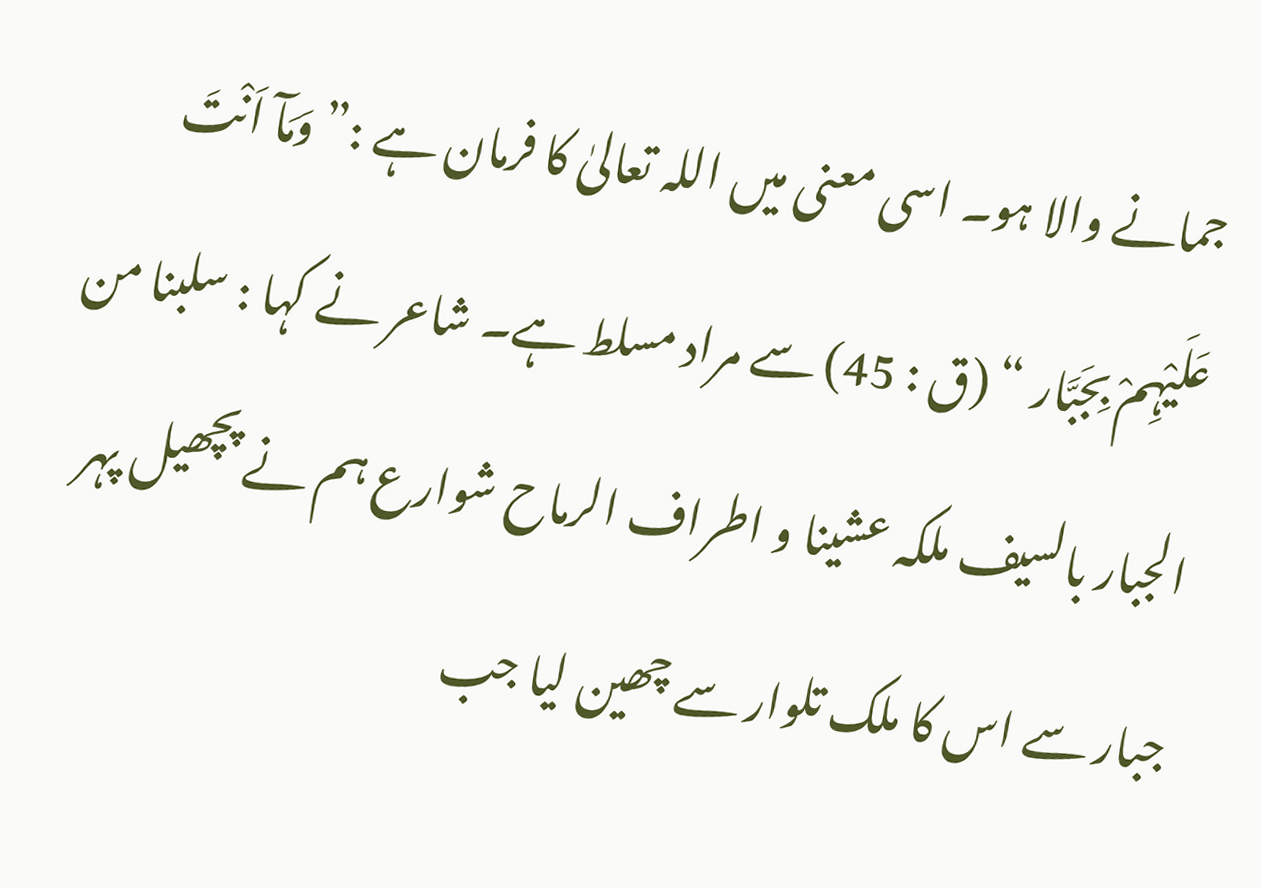جمانے والا ہو۔ اسی معنی میں اللہ تعالیٰ کا فرمان ہے :” وَمَآ اَنْتَ عَلَیْہِمْ بِجَبَّار “ (ق : 45) سے مراد مسلط ہے۔ شاعر نے کہا : سلبنا من الجبار بالسیف ملکہ عشینا و اطراف الرماح شوارع ہم نے پچھیل پہر جبار سے اس کا ملک تلوار سے چھین لیا جب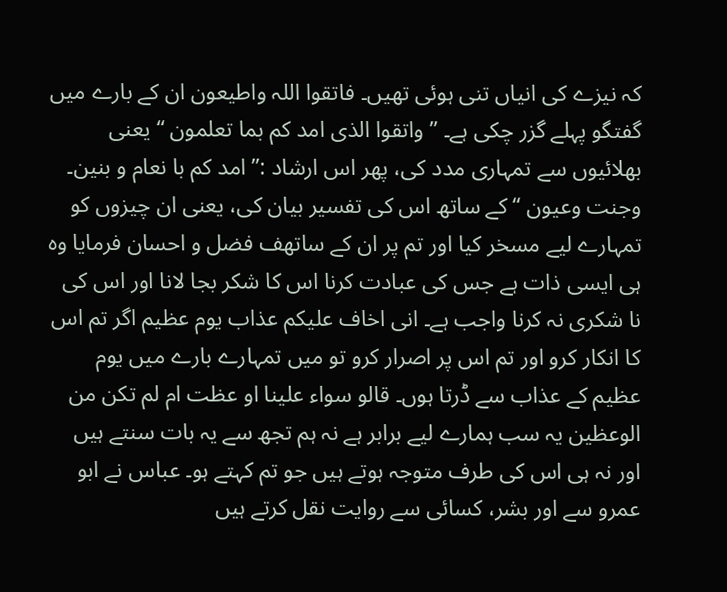کہ نیزے کی انیاں تنی ہوئی تھیں۔ فاتقوا اللہ واطیعون ان کے بارے میں گفتگو پہلے گزر چکی ہے۔ ” واتقوا الذی امد کم بما تعلمون “ یعنی بھلائیوں سے تمہاری مدد کی، پھر اس ارشاد :” امد کم با نعام و بنین۔ وجنت وعیون “ کے ساتھ اس کی تفسیر بیان کی، یعنی ان چیزوں کو تمہارے لیے مسخر کیا اور تم پر ان کے ساتھف فضل و احسان فرمایا وہ ہی ایسی ذات ہے جس کی عبادت کرنا اس کا شکر بجا لانا اور اس کی نا شکری نہ کرنا واجب ہے۔ انی اخاف علیکم عذاب یوم عظیم اگر تم اس کا انکار کرو اور تم اس پر اصرار کرو تو میں تمہارے بارے میں یوم عظیم کے عذاب سے ڈرتا ہوں۔ قالو سواء علینا او عظت ام لم تکن من الوعظین یہ سب ہمارے لیے برابر ہے نہ ہم تجھ سے یہ بات سنتے ہیں اور نہ ہی اس کی طرف متوجہ ہوتے ہیں جو تم کہتے ہو۔ عباس نے ابو عمرو سے اور بشر، کسائی سے روایت نقل کرتے ہیں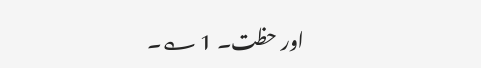اور حظت۔ 1 ؎۔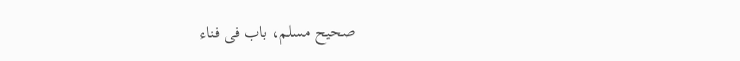صحیح مسلم، باب فی فناء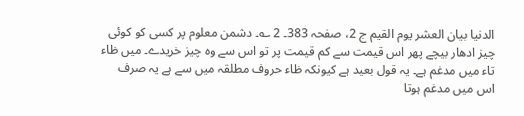الدنیا بیان العشر یوم القیم ج 2، صفحہ 383۔ 2 ؎۔ دشمن معلوم پر کسی کو کوئی چیز ادھار بیچے پھر اس قیمت سے کم قیمت پر تو اس سے وہ چیز خریدے۔ میں ظاء تاء میں مدغم ہے۔ یہ قول بعید ہے کیونکہ ظاء حروف مطلقہ میں سے ہے یہ صرف اس میں مدغم ہوتا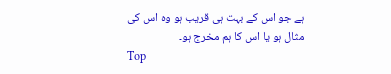ہے جو اس کے بہت ہی قریب ہو وہ اس کی مثال ہو یا اس کا ہم مخرج ہو۔
Top